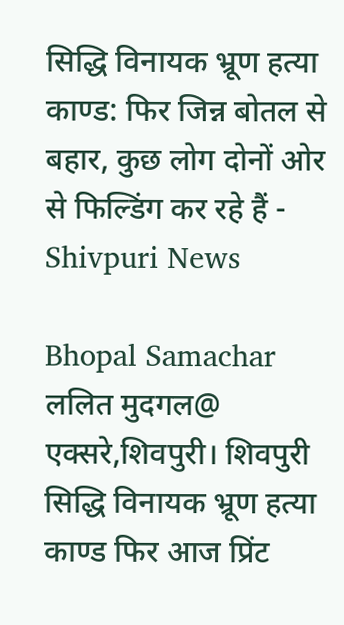सिद्धि विनायक भ्रूण हत्या काण्ड: फिर जिन्न बोतल से बहार, कुछ लोग दोनों ओर से फिल्डिंग कर रहे हैं - Shivpuri News

Bhopal Samachar
ललित मुदगल@ एक्सरे,शिवपुरी। शिवपुरी सिद्धि विनायक भ्रूण हत्या काण्ड फिर आज प्रिंट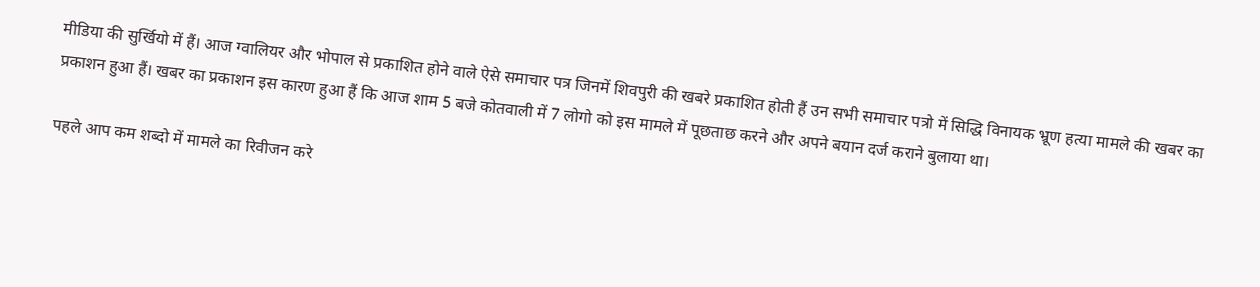मीडिया की सुर्खियो में हैं। आज ग्वालियर और भोपाल से प्रकाशित होने वाले ऐसे समाचार पत्र जिनमें शिवपुरी की खबरे प्रकाशित होती हैं उन सभी समाचार पत्रो में सिद्धि विनायक भ्रूण हत्या मामले की खबर का प्रकाशन हुआ हैं। खबर का प्रकाशन इस कारण हुआ हैं कि आज शाम 5 बजे कोतवाली में 7 लोगो को इस मामले में पूछताछ करने और अपने बयान दर्ज कराने बुलाया था।

पहले आप कम शब्दो में मामले का रिवीजन करे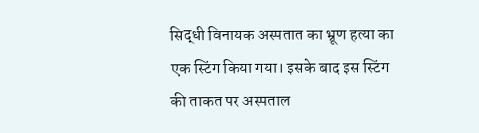सिद्धी विनायक अस्पतात का भ्रूण हत्या का एक स्टिंग किया गया। इसके बाद इस स्टिंग की ताकत पर अस्पताल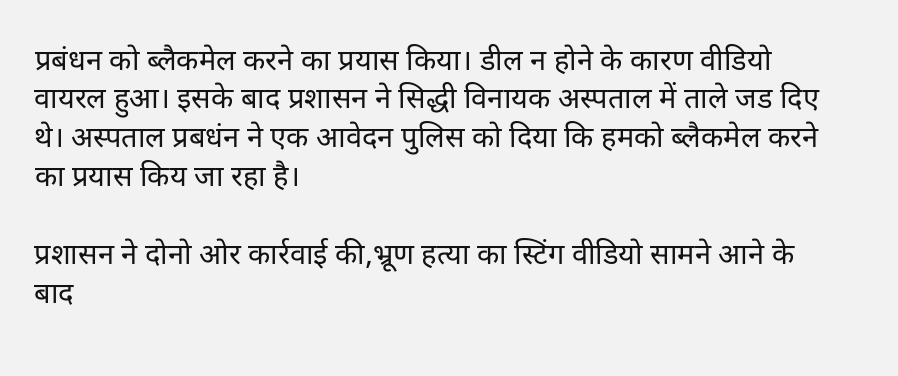प्रबंधन को ब्लैकमेल करने का प्रयास किया। डील न होने के कारण वीडियो वायरल हुआ। इसके बाद प्रशासन ने सिद्धी विनायक अस्पताल में ताले जड दिए थे। अस्पताल प्रबधंन ने एक आवेदन पुलिस को दिया कि हमको ब्लैकमेल करने का प्रयास किय जा रहा है।

प्रशासन ने दोनो ओर कार्रवाई की,भ्रूण हत्या का स्टिंग वीडियो सामने आने के बाद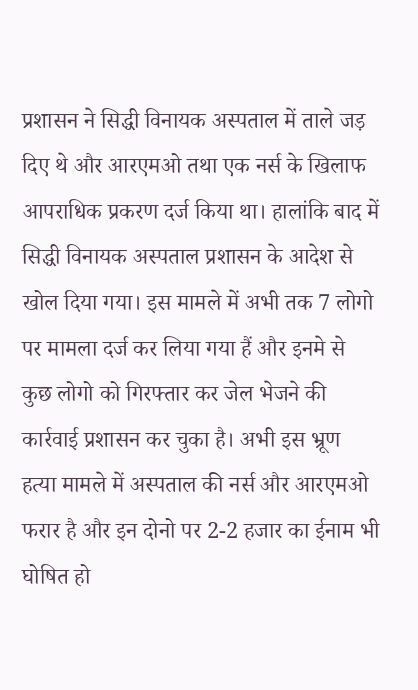प्रशासन ने सिद्धी विनायक अस्पताल में ताले जड़ दिए थे और आरएमओ तथा एक नर्स के खिलाफ आपराधिक प्रकरण दर्ज किया था। हालांकि बाद में सिद्धी विनायक अस्पताल प्रशासन के आदेश से खोल दिया गया। इस मामले में अभी तक 7 लोगो पर मामला दर्ज कर लिया गया हैं और इनमे से कुछ लोगो को गिरफ्तार कर जेल भेजने की कार्रवाई प्रशासन कर चुका है। अभी इस भ्रूण हत्या मामले में अस्पताल की नर्स और आरएमओ फरार है और इन दोनो पर 2-2 हजार का ईनाम भी घोषित हो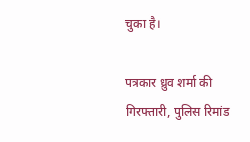चुका है।

पत्रकार ध्रुव शर्मा की गिरफ्तारी, पुलिस रिमांड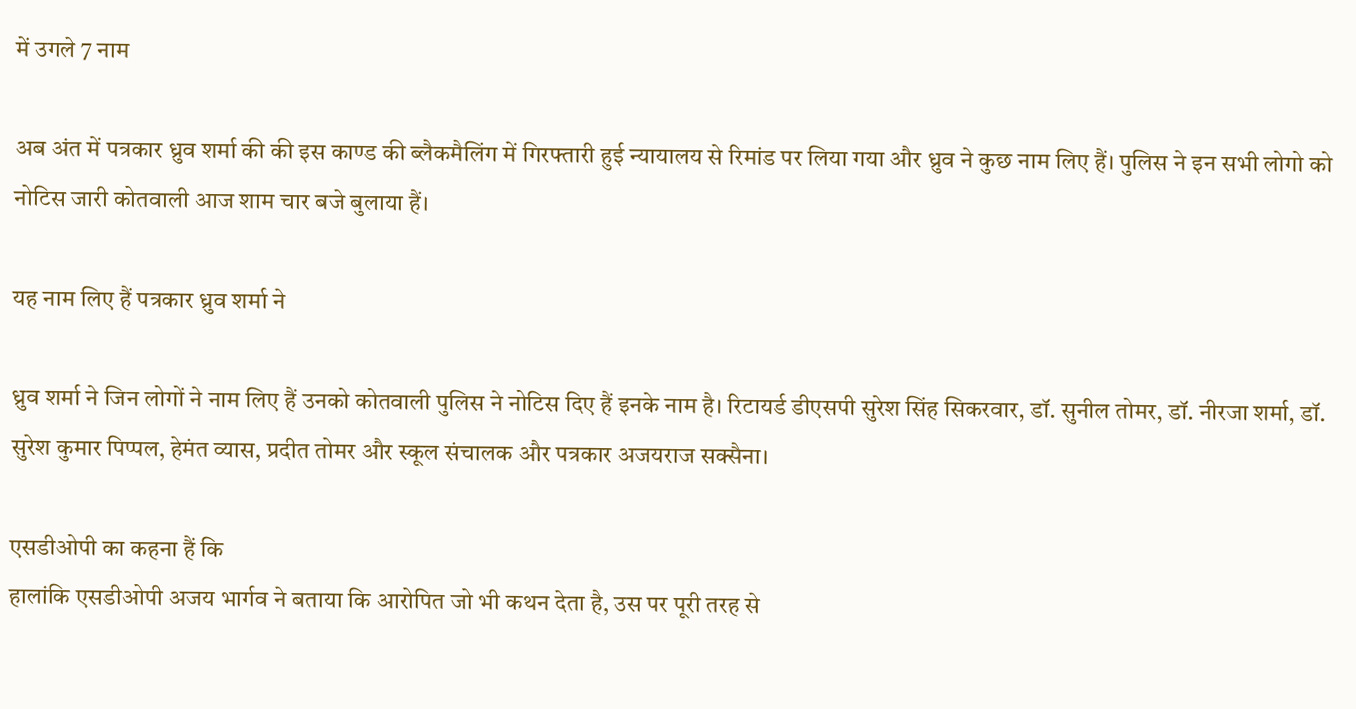में उगले 7 नाम

अब अंत में पत्रकार ध्रुव शर्मा की की इस काण्ड की ब्लैकमैलिंग में गिरफ्तारी हुई न्यायालय से रिमांड पर लिया गया और ध्रुव ने कुछ नाम लिए हैं। पुलिस ने इन सभी लोगो को नोटिस जारी कोतवाली आज शाम चार बजे बुलाया हैं।

यह नाम लिए हैं पत्रकार ध्रुव शर्मा ने

ध्रुव शर्मा ने जिन लोगों ने नाम लिए हैं उनको कोतवाली पुलिस ने नोटिस दिए हैं इनके नाम है। रिटायर्ड डीएसपी सुरेश सिंह सिकरवार, डॉ. सुनील तोमर, डॉ. नीरजा शर्मा, डॉ. सुरेश कुमार पिप्पल, हेमंत व्यास, प्रदीत तोमर और स्कूल संचालक और पत्रकार अजयराज सक्सैना।

एसडीओपी का कहना हैं कि
हालांकि एसडीओपी अजय भार्गव ने बताया कि आरोपित जो भी कथन देता है, उस पर पूरी तरह से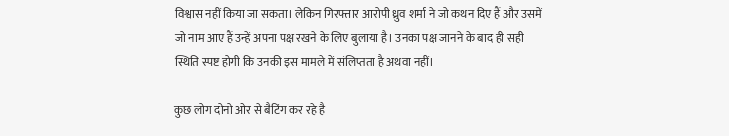विश्वास नहीं किया जा सकता। लेकिन गिरफ्तार आरोपी ध्रुव शर्मा ने जो कथन दिए हैं और उसमें जो नाम आए हैं उन्हें अपना पक्ष रखने के लिए बुलाया है। उनका पक्ष जानने के बाद ही सही स्थिति स्पष्ट होगी कि उनकी इस मामले में संलिप्तता है अथवा नहीं।

कुछ लोग दोनो ओर से बैटिंग कर रहे है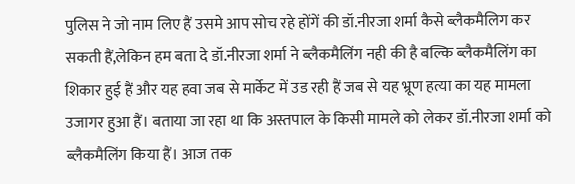पुलिस ने जो नाम लिए हैं उसमे आप सोच रहे होंगें की डॉ.नीरजा शर्मा कैसे ब्लैकमैलिग कर सकती हैं,लेकिन हम बता दे डॉ.नीरजा शर्मा ने ब्लैकमैलिंग नही की है बल्कि ब्लैकमैलिंग का शिकार हुई हैं और यह हवा जब से मार्केट में उड रही हैं जब से यह भ्रूण हत्या का यह मामला उजागर हुआ हैं। बताया जा रहा था कि अस्तपाल के किसी मामले को लेकर डॉ.नीरजा शर्मा को ब्लैकमैलिंग किया हैं। आज तक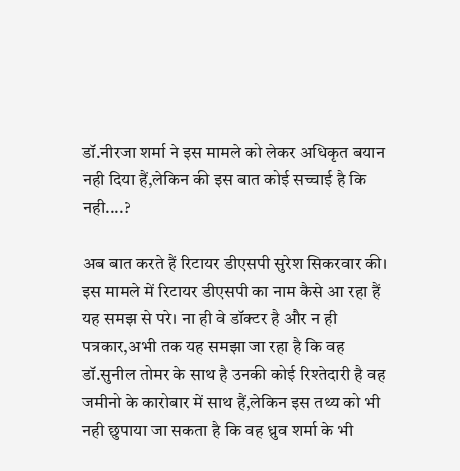डॉ.नीरजा शर्मा ने इस मामले को लेकर अधिकृत बयान नही दिया हैं,लेकिन की इस बात कोई सच्चाई है कि नही....?

अब बात करते हैं रिटायर डीएसपी सुरेश सिकरवार की। इस मामले में रिटायर डीएसपी का नाम कैसे आ रहा हैं यह समझ से परे। ना ही वे डॉक्टर है और न ही पत्रकार,अभी तक यह समझा जा रहा है कि वह डॉ.सुनील तोमर के साथ है उनकी कोई रिश्तेदारी है वह जमीनो के कारोबार में साथ हैं,लेकिन इस तथ्य को भी नही छुपाया जा सकता है कि वह ध्रुव शर्मा के भी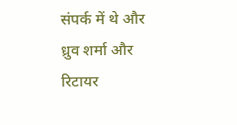संपर्क में थे और ध्रुव शर्मा और रिटायर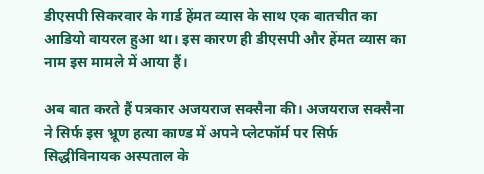डीएसपी सिकरवार के गार्ड हेंमत व्यास के साथ एक बातचीत का आडियो वायरल हुआ था। इस कारण ही डीएसपी और हेंमत व्यास का नाम इस मामले में आया हैं।

अब बात करते हैं पत्रकार अजयराज सक्सैना की। अजयराज सक्सैना ने सिर्फ इस भ्रूण हत्या काण्ड में अपने प्लेटफॉर्म पर सिर्फ सिद्धीविनायक अस्पताल के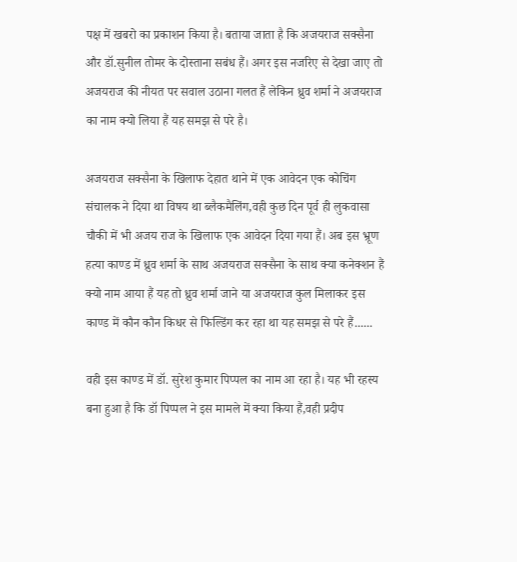पक्ष में खबरो का प्रकाशन किया है। बताया जाता है कि अजयराज सक्सैना और डॉ.सुनील तोमर के दोस्ताना सबंध हैं। अगर इस नजरिए से देखा जाए तो अजयराज की नीयत पर सवाल उठाना गलत हैं लेकिन ध्रुव शर्मा ने अजयराज का नाम क्यो लिया हैं यह समझ से परे है।

अजयराज सक्सैना के खिलाफ देहात थाने में एक आवेदन एक कोचिंग संचालक ने दिया था विषय था ब्लैकमैलिंग,वही कुछ दिन पूर्व ही लुकवासा चौकी में भी अजय राज के खिलाफ एक आवेदन दिया गया हैं। अब इस भ्रूण हत्या काण्ड में ध्रुव शर्मा के साथ अजयराज सक्सैना के साथ क्या कनेक्शन हैं क्यो नाम आया हैं यह तो ध्रुव शर्मा जाने या अजयराज कुल मिलाकर इस काण्ड में कौन कौन किधर से फिल्डिंग कर रहा था यह समझ से परे हैं......

वही इस काण्ड में डॉ. सुरेश कुमार पिप्पल का नाम आ रहा है। यह भी रहस्य बना हुआ है कि डॉ पिप्पल ने इस मामले में क्या किया हैं,वही प्रदीप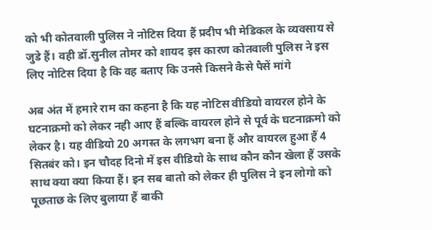को भी कोतवाली पुलिस ने नोटिस दिया हैं प्रदीप भी मेडिकल के व्यवसाय से जुडे हैं। वही डॉ.सुनील तोमर को शायद इस कारण कोतवाली पुलिस ने इस लिए नोटिस दिया है कि वह बताए कि उनसे किसने कैसे पैसें मांगे

अब अंत में हमारे राम का कहना है कि यह नोटिस वीडियो वायरल होने के घटनाक्रमो को लेकर नही आए हैं बल्कि वायरल होने से पूर्व के घटनाक्रमो को लेकर है। यह वीडियो 20 अगस्त के लगभग बना हैं और वायरल हुआ हैं 4 सितबंर को। इन चौदह दिनो में इस वीडियो के साथ कौन कौन खेला हैं उसके साथ क्या क्या किया हैं। इन सब बातो को लेकर ही पुलिस ने इन लोगो को पूछताछ के लिए बुलाया हैं बाकी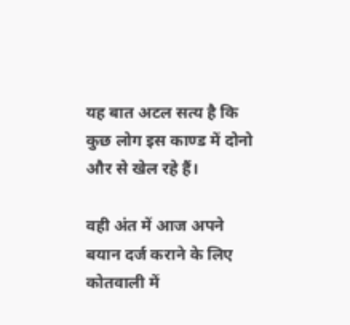यह बात अटल सत्य है कि कुछ लोग इस काण्ड में दोनो और से खेल रहे हैं।

वही अंत में आज अपने बयान दर्ज कराने के लिए कोतवाली में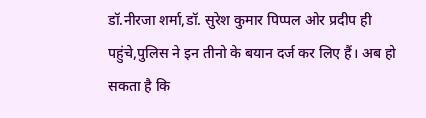डॉ.नीरजा शर्मा,डॉ. सुरेश कुमार पिप्पल ओर प्रदीप ही पहुंचे,पुलिस ने इन तीनो के बयान दर्ज कर लिए हैं। अब हो सकता है कि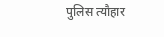पुलिस त्यौहार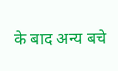के बाद अन्य बचे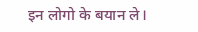इन लोगो के बयान ले।